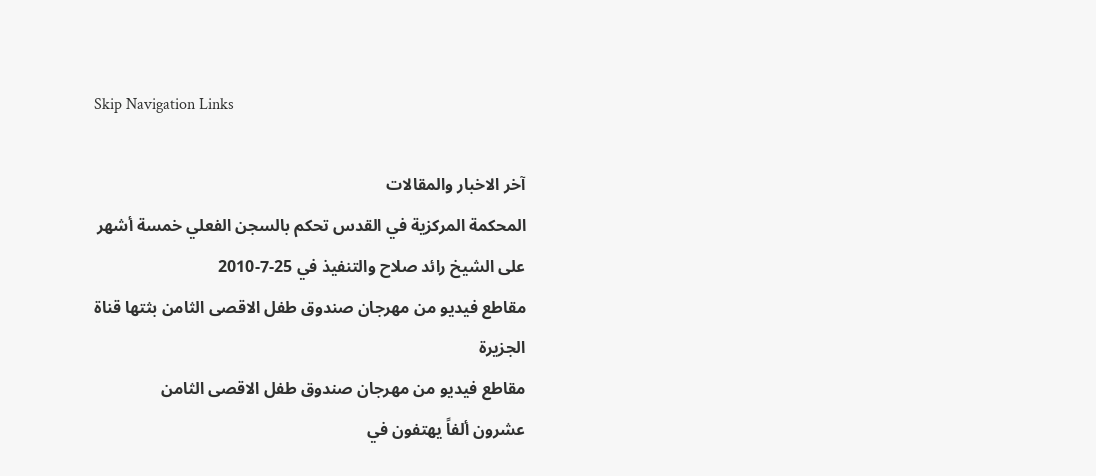Skip Navigation Links

آخر الاخبار والمقالات
المحكمة المركزية في القدس تحكم بالسجن الفعلي خمسة أشهر على الشيخ رائد صلاح والتنفيذ في 25-7-2010
مقاطع فيديو من مهرجان صندوق طفل الاقصى الثامن بثتها قناة الجزيرة
مقاطع فيديو من مهرجان صندوق طفل الاقصى الثامن
عشرون ألفاً يهتفون في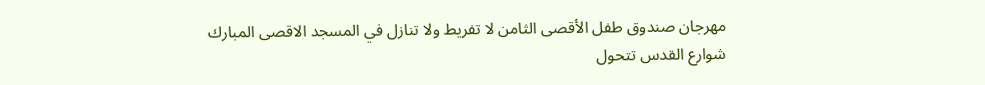مهرجان صندوق طفل الأقصى الثامن لا تفريط ولا تنازل في المسجد الاقصى المبارك
شوارع القدس تتحول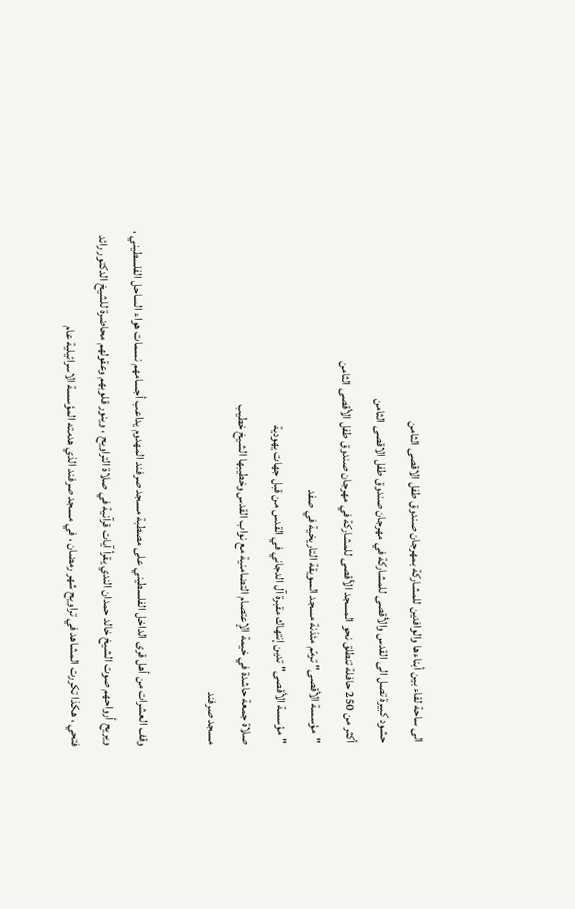الى ساحة لقاء بين أبناءها والوافدين للمشاركة بمهرجان صندوق طفل الاقصى الثامن
حشود كبيرة تصل الى القدس والأقصى للمشاركة في مهرجان صندوق طفل الاقصى الثامن
أكثر من 250 حافلة تنطلق نحو المسجد الأقصى للمشاركة في مهرجان صندوق طفل الأقصى الثامن
"مؤسسة الأقصى" ترمّم مئذنة مسجد السويقة التاريخية في صفد
"مؤسسة الأقصى" تدين إنتهاك مقبرة آل الدجاني في القدس من قبل جهات يهودية
صلاة جمعة حاشدة في خيمة الإعتصام التضامنية مع نواب القدس وخطيبها الشيخ خطيب
مسجد صرفند

وقف العشرات من أهل قرى الداخل الفلسطيني على مصطبة مسجد صرفند المهدوم يداعب أجسامهم نسمات هواء الساحل الفلسطيني ، ويريح أرواحهم صوت الشيخ خالد حمدان الندي يقرأ آيات قرآنية في صلاة التراويح ، وينور قلوبهم وعقولهم محاضرة للشيخ الدكتور رائد فتحي ، هكذا تكررت المشاهد في تراويح شهر رمضان ، في مسجد صرفند الذي هدمته المؤسسة الاسرائيلية عام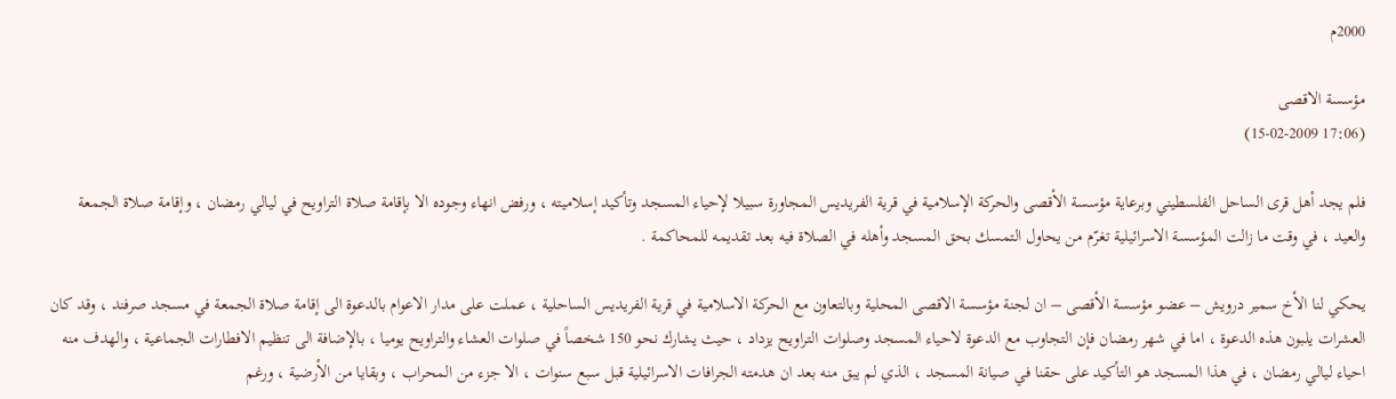2000م

مؤسسة الاقصى
(17:06 15-02-2009)

فلم يجد أهل قرى الساحل الفلسطيني وبرعاية مؤسسة الأقصى والحركة الإسلامية في قرية الفريديس المجاورة سبيلا لإحياء المسجد وتأكيد إسلاميته ، ورفض انهاء وجوده الا بإقامة صلاة التراويح في ليالي رمضان ، وإقامة صلاة الجمعة والعيد ، في وقت ما زالت المؤسسة الاسرائيلية تغرّم من يحاول التمسك بحق المسجد وأهله في الصلاة فيه بعد تقديمه للمحاكمة .

يحكي لنا الأخ سمير درويش – عضو مؤسسة الأقصى – ان لجنة مؤسسة الاقصى المحلية وبالتعاون مع الحركة الاسلامية في قرية الفريديس الساحلية ، عملت على مدار الاعوام بالدعوة الى إقامة صلاة الجمعة في مسجد صرفند ، وقد كان العشرات يلبون هذه الدعوة ، اما في شهر رمضان فإن التجاوب مع الدعوة لاحياء المسجد وصلوات التراويح يزداد ، حيث يشارك نحو 150 شخصاً في صلوات العشاء والتراويح يوميا ، بالإضافة الى تنظيم الافطارات الجماعية ، والهدف منه احياء ليالي رمضان ، في هذا المسجد هو التأكيد على حقنا في صيانة المسجد ، الذي لم يبق منه بعد ان هدمته الجرافات الاسرائيلية قبل سبع سنوات ، الا جزء من المحراب ، وبقايا من الأرضية ، ورغم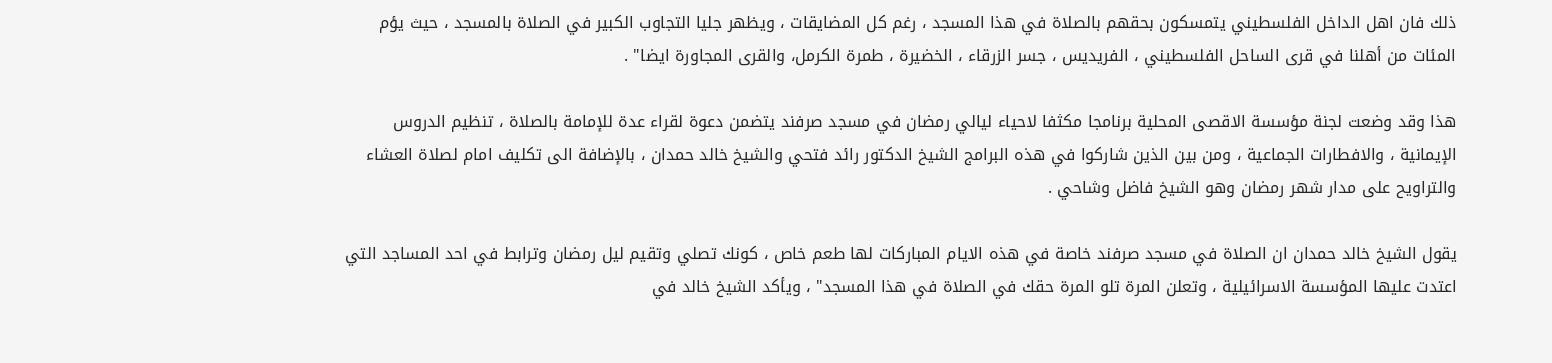ذلك فان اهل الداخل الفلسطيني يتمسكون بحقهم بالصلاة في هذا المسجد ، رغم كل المضايقات ، ويظهر جليا التجاوب الكبير في الصلاة بالمسجد ، حيث يؤم المئات من أهلنا في قرى الساحل الفلسطيني ، الفريديس ، جسر الزرقاء ، الخضيرة ، طمرة الكرمل، والقرى المجاورة ايضا" .

هذا وقد وضعت لجنة مؤسسة الاقصى المحلية برنامجا مكثفا لاحياء ليالي رمضان في مسجد صرفند يتضمن دعوة لقراء عدة للإمامة بالصلاة ، تنظيم الدروس الإيمانية ، والافطارات الجماعية ، ومن بين الذين شاركوا في هذه البرامج الشيخ الدكتور رائد فتحي والشيخ خالد حمدان ، بالإضافة الى تكليف امام لصلاة العشاء والتراويح على مدار شهر رمضان وهو الشيخ فاضل وشاحي .

يقول الشيخ خالد حمدان ان الصلاة في مسجد صرفند خاصة في هذه الايام المباركات لها طعم خاص ، كونك تصلي وتقيم ليل رمضان وترابط في احد المساجد التي اعتدت عليها المؤسسة الاسرائيلية ، وتعلن المرة تلو المرة حقك في الصلاة في هذا المسجد" ، ويأكد الشيخ خالد في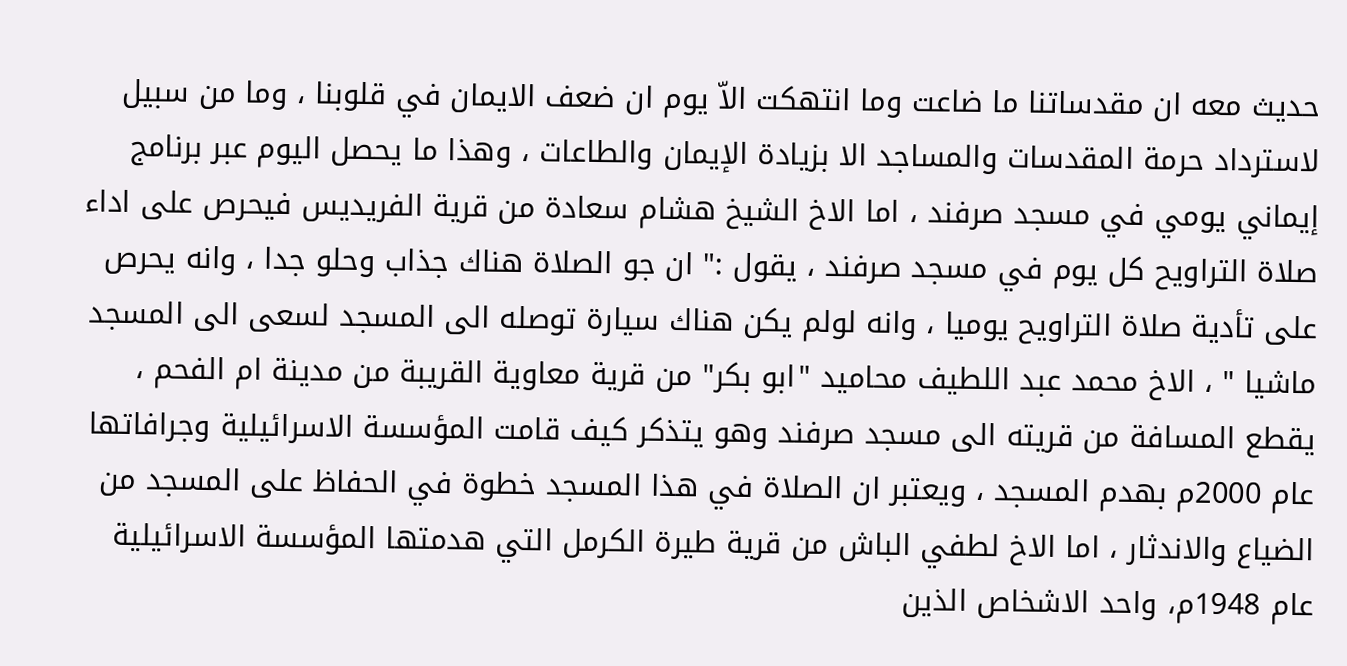حديث معه ان مقدساتنا ما ضاعت وما انتهكت الاّ يوم ان ضعف الايمان في قلوبنا ، وما من سبيل لاسترداد حرمة المقدسات والمساجد الا بزيادة الإيمان والطاعات ، وهذا ما يحصل اليوم عبر برنامج إيماني يومي في مسجد صرفند ، اما الاخ الشيخ هشام سعادة من قرية الفريديس فيحرص على اداء صلاة التراويح كل يوم في مسجد صرفند ، يقول :" ان جو الصلاة هناك جذاب وحلو جدا ، وانه يحرص على تأدية صلاة التراويح يوميا ، وانه لولم يكن هناك سيارة توصله الى المسجد لسعى الى المسجد ماشيا " ، الاخ محمد عبد اللطيف محاميد "ابو بكر" من قرية معاوية القريبة من مدينة ام الفحم ، يقطع المسافة من قريته الى مسجد صرفند وهو يتذكر كيف قامت المؤسسة الاسرائيلية وجرافاتها عام 2000م بهدم المسجد ، ويعتبر ان الصلاة في هذا المسجد خطوة في الحفاظ على المسجد من الضياع والاندثار ، اما الاخ لطفي الباش من قرية طيرة الكرمل التي هدمتها المؤسسة الاسرائيلية عام 1948م، واحد الاشخاص الذين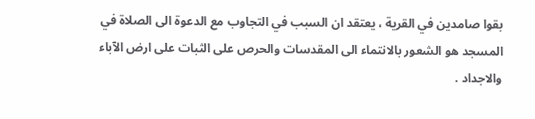بقوا صامدين في القرية ، يعتقد ان السبب في التجاوب مع الدعوة الى الصلاة في المسجد هو الشعور بالانتماء الى المقدسات والحرص على الثبات على ارض الآباء والاجداد .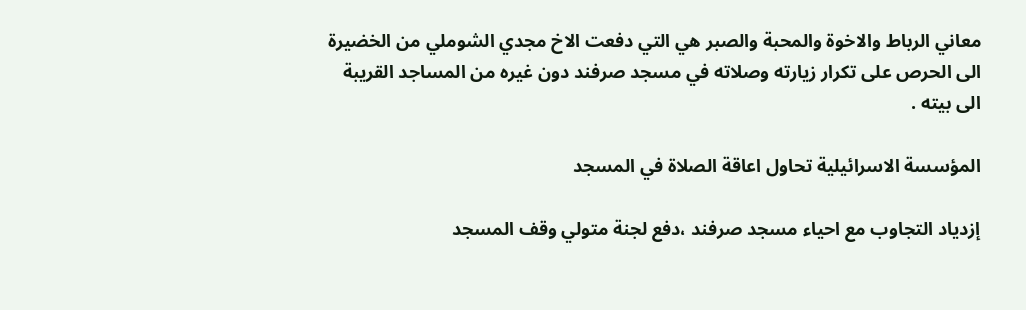معاني الرباط والاخوة والمحبة والصبر هي التي دفعت الاخ مجدي الشوملي من الخضيرة الى الحرص على تكرار زيارته وصلاته في مسجد صرفند دون غيره من المساجد القريبة الى بيته .

المؤسسة الاسرائيلية تحاول اعاقة الصلاة في المسجد

إزدياد التجاوب مع احياء مسجد صرفند ،دفع لجنة متولي وقف المسجد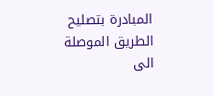المبادرة بتصليح الطريق الموصلة الى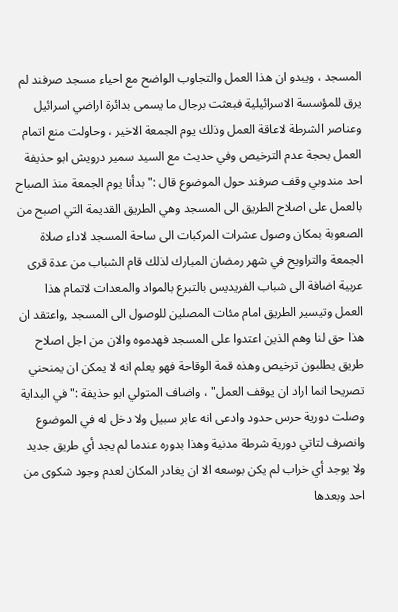المسجد ، ويبدو ان هذا العمل والتجاوب الواضح مع احياء مسجد صرفند لم يرق للمؤسسة الاسرائيلية فبعثت برجال ما يسمى بدائرة اراضي اسرائيل وعناصر الشرطة لاعاقة العمل وذلك يوم الجمعة الاخير ، وحاولت منع اتمام العمل بحجة عدم الترخيص وفي حديث مع السيد سمير درويش ابو حذيفة احد مندوبي وقف صرفند حول الموضوع قال :" بدأنا يوم الجمعة منذ الصباح بالعمل على اصلاح الطريق الى المسجد وهي الطريق القديمة التي اصبح من الصعوبة بمكان وصول عشرات المركبات الى ساحة المسجد لاداء صلاة الجمعة والتراويح في شهر رمضان المبارك لذلك قام الشباب من عدة قرى عربية اضافة الى شباب الفريديس بالتبرع بالمواد والمعدات لاتمام هذا العمل وتيسير الطريق امام مئات المصلين للوصول الى المسجد ,واعتقد ان هذا حق لنا وهم الذين اعتدوا على المسجد فهدموه والان من اجل اصلاح طريق يطلبون ترخيص وهذه قمة الوقاحة فهو يعلم انه لا يمكن ان يمنحني تصريحا انما اراد ان يوقف العمل" ، واضاف المتولي ابو حذيفة :"في البداية وصلت دورية حرس حدود وادعى انه عابر سبيل ولا دخل له في الموضوع وانصرف لتاتي دورية شرطة مدنية وهذا بدوره عندما لم يجد أي طريق جديد ولا يوجد أي خراب لم يكن بوسعه الا ان يغادر المكان لعدم وجود شكوى من احد وبعدها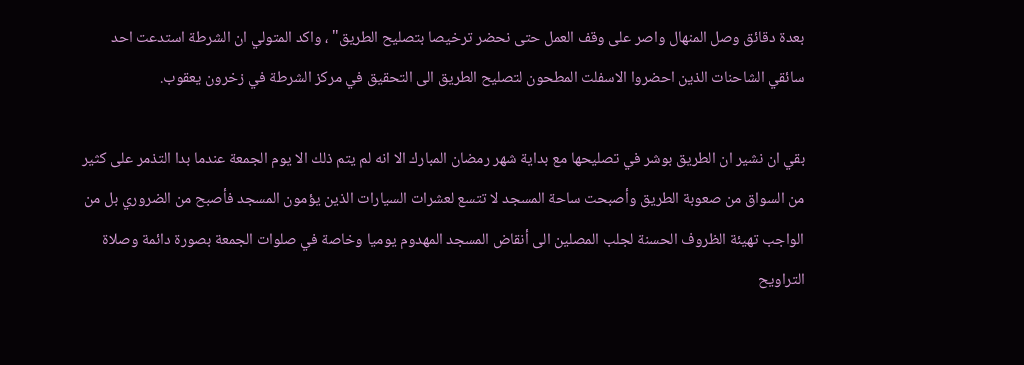بعدة دقائق وصل المنهال واصر على وقف العمل حتى نحضر ترخيصا بتصليح الطريق" ، واكد المتولي ان الشرطة استدعت احد سائقي الشاحنات الذين احضروا الاسفلت المطحون لتصليح الطريق الى التحقيق في مركز الشرطة في زخرون يعقوب.

بقي ان نشير ان الطريق بوشر في تصليحها مع بداية شهر رمضان المبارك الا انه لم يتم ذلك الا يوم الجمعة عندما بدا التذمر على كثير من السواق من صعوبة الطريق وأصبحت ساحة المسجد لا تتسع لعشرات السيارات الذين يؤمون المسجد فأصبح من الضروري بل من الواجب تهيئة الظروف الحسنة لجلب المصلين الى أنقاض المسجد المهدوم يوميا وخاصة في صلوات الجمعة بصورة دائمة وصلاة التراويح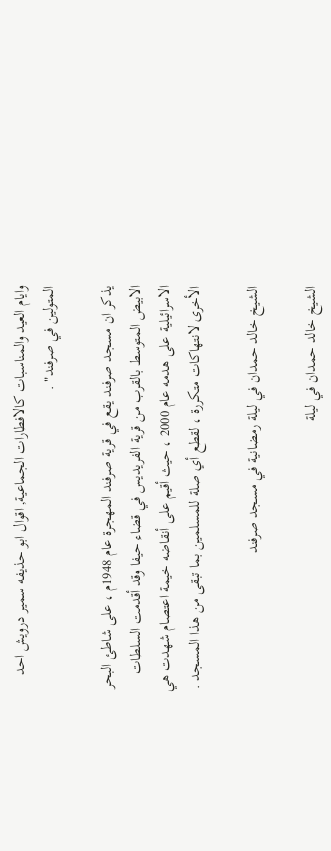وايام العيد والمناسبات كالافطارات الجماعية, اقوال ابو حذيفه سمير درويش احد المتولين في صرفند" .

يذكر ان مسجد صرفند يقع في قرية صرفند المهجرة عام 1948م ، على شاطئ البحر الابيض المتوسط بالقرب من قرية الفريديس في قضاء حيفا وقد أقدمت السلطات الاسرائيلية على هدمه عام 2000 ، حيث أقيم على أنقاضه خيمة اعتصام شهدت هي الأخرى لانتهاكات متكررة ، لقطع أي صلة للمسلمين بما تبقى من هذا المسجد .

الشيخ خالد حمدان في ليلة رمضانية في مسجد صرفند

الشيخ خالد حمدان في ليلة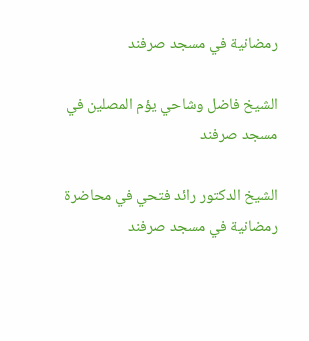رمضانية في مسجد صرفند

الشيخ فاضل وشاحي يؤم المصلين في مسجد صرفند

الشيخ الدكتور رائد فتحي في محاضرة رمضانية في مسجد صرفند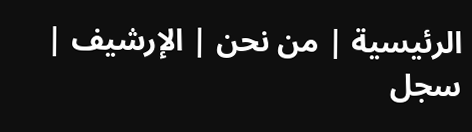الرئيسية | من نحن | الإرشيف | سجل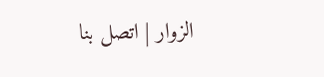الزوار | اتصل بنا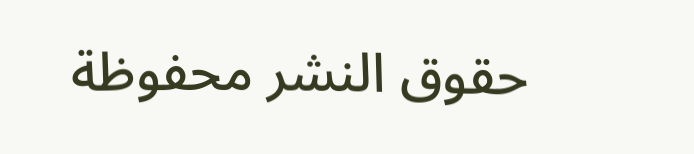حقوق النشر محفوظة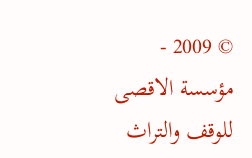© 2009 - مؤسسة الاقصى للوقف والتراث